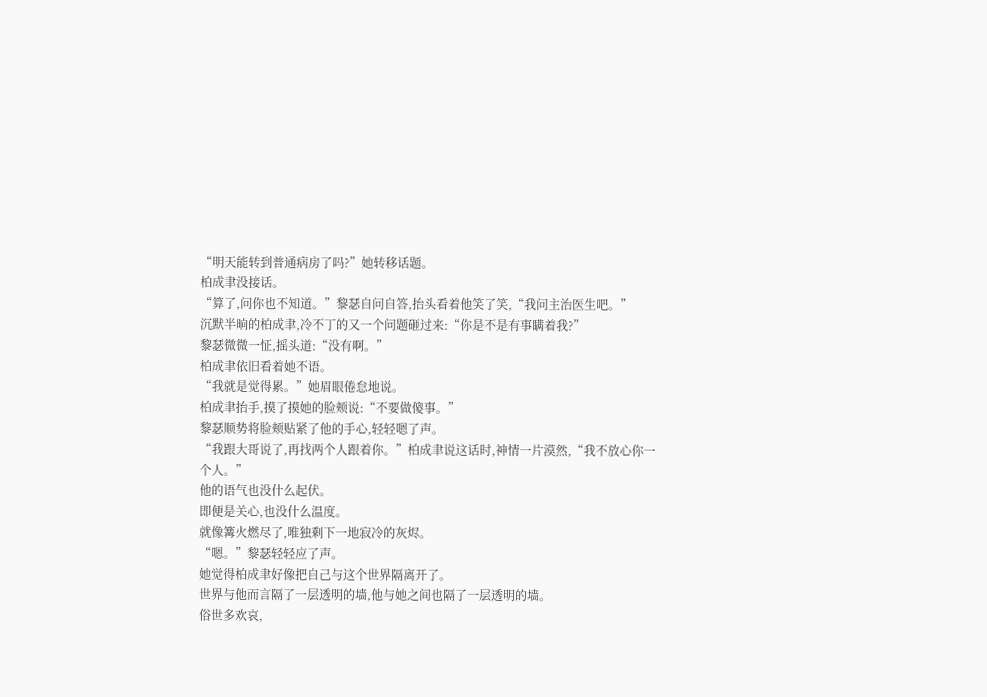“明天能转到普通病房了吗?”她转移话题。
柏成聿没接话。
“算了,问你也不知道。”黎瑟自问自答,抬头看着他笑了笑,“我问主治医生吧。”
沉默半晌的柏成聿,冷不丁的又一个问题砸过来:“你是不是有事瞒着我?”
黎瑟微微一怔,摇头道:“没有啊。”
柏成聿依旧看着她不语。
“我就是觉得累。”她眉眼倦怠地说。
柏成聿抬手,摸了摸她的脸颊说:“不要做傻事。”
黎瑟顺势将脸颊贴紧了他的手心,轻轻嗯了声。
“我跟大哥说了,再找两个人跟着你。”柏成聿说这话时,神情一片漠然,“我不放心你一个人。”
他的语气也没什么起伏。
即便是关心,也没什么温度。
就像篝火燃尽了,唯独剩下一地寂冷的灰烬。
“嗯。”黎瑟轻轻应了声。
她觉得柏成聿好像把自己与这个世界隔离开了。
世界与他而言隔了一层透明的墙,他与她之间也隔了一层透明的墙。
俗世多欢哀,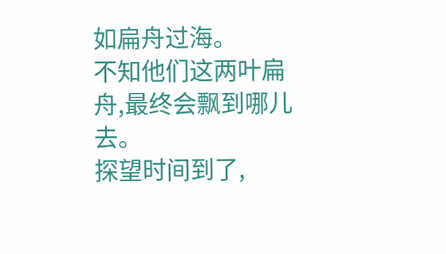如扁舟过海。
不知他们这两叶扁舟,最终会飘到哪儿去。
探望时间到了,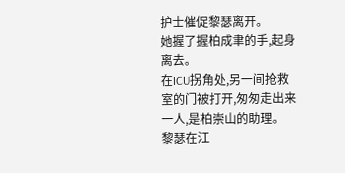护士催促黎瑟离开。
她握了握柏成聿的手,起身离去。
在ICU拐角处,另一间抢救室的门被打开,匆匆走出来一人,是柏崇山的助理。
黎瑟在江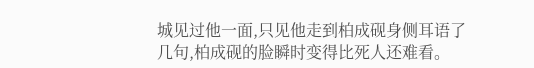城见过他一面,只见他走到柏成砚身侧耳语了几句,柏成砚的脸瞬时变得比死人还难看。